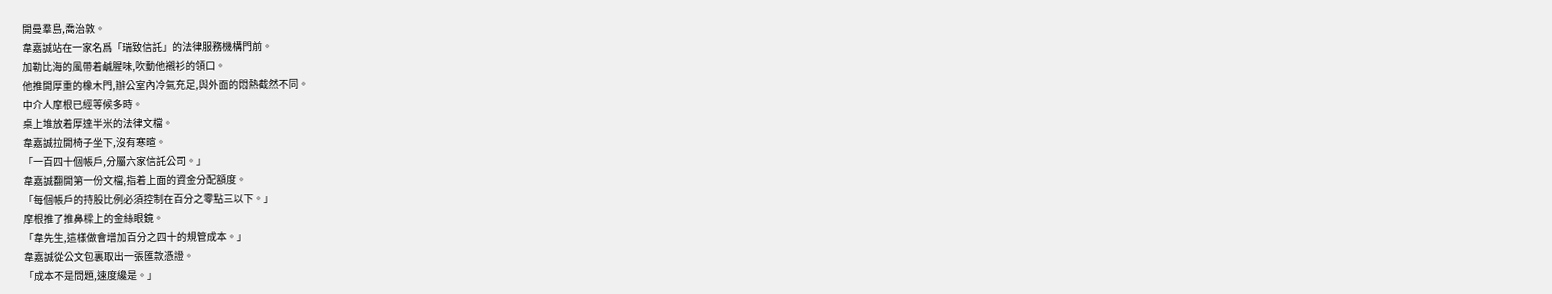開曼羣島,喬治敦。
韋嘉誠站在一家名爲「瑞致信託」的法律服務機構門前。
加勒比海的風帶着鹹腥味,吹動他襯衫的領口。
他推開厚重的橡木門,辦公室內冷氣充足,與外面的悶熱截然不同。
中介人摩根已經等候多時。
桌上堆放着厚達半米的法律文檔。
韋嘉誠拉開椅子坐下,沒有寒暄。
「一百四十個帳戶,分屬六家信託公司。」
韋嘉誠翻開第一份文檔,指着上面的資金分配額度。
「每個帳戶的持股比例必須控制在百分之零點三以下。」
摩根推了推鼻樑上的金絲眼鏡。
「韋先生,這樣做會增加百分之四十的規管成本。」
韋嘉誠從公文包裏取出一張匯款憑證。
「成本不是問題,速度纔是。」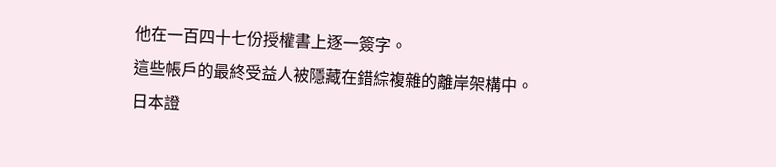他在一百四十七份授權書上逐一簽字。
這些帳戶的最終受益人被隱藏在錯綜複雜的離岸架構中。
日本證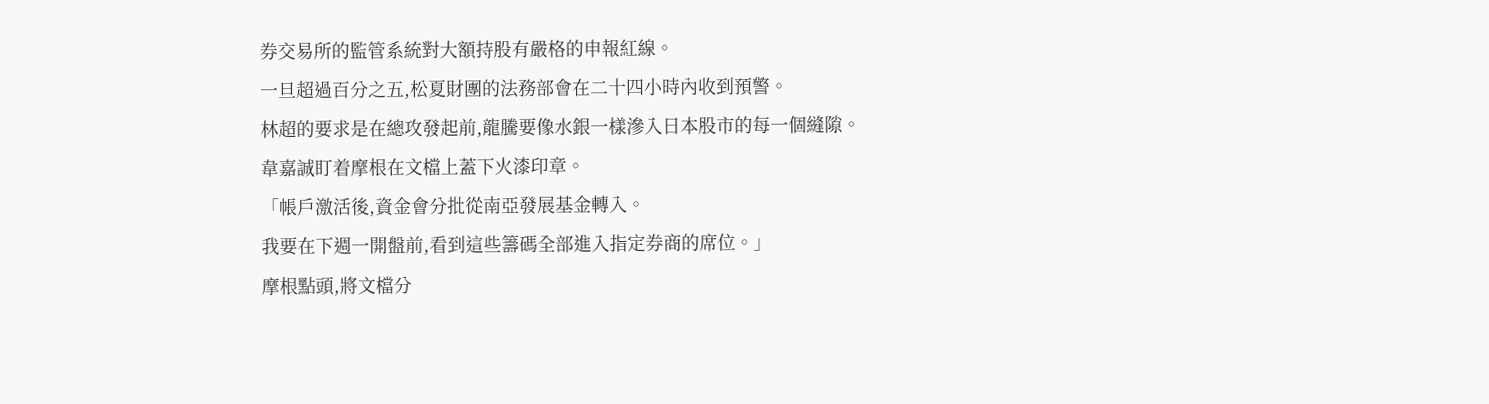券交易所的監管系統對大額持股有嚴格的申報紅線。
一旦超過百分之五,松夏財團的法務部會在二十四小時內收到預警。
林超的要求是在總攻發起前,龍騰要像水銀一樣滲入日本股市的每一個縫隙。
韋嘉誠盯着摩根在文檔上蓋下火漆印章。
「帳戶激活後,資金會分批從南亞發展基金轉入。
我要在下週一開盤前,看到這些籌碼全部進入指定券商的席位。」
摩根點頭,將文檔分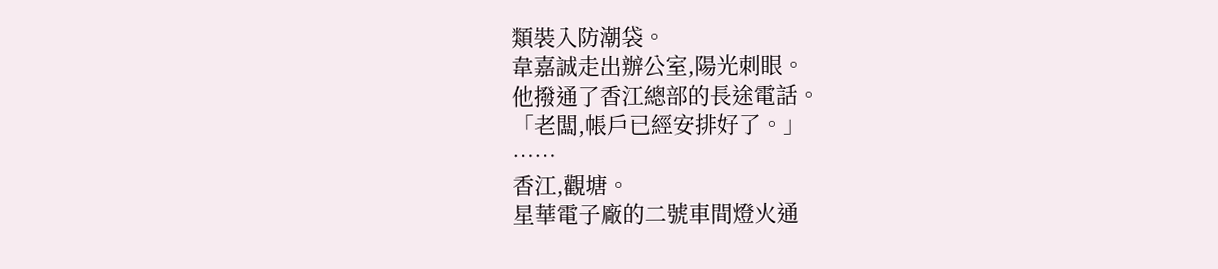類裝入防潮袋。
韋嘉誠走出辦公室,陽光刺眼。
他撥通了香江總部的長途電話。
「老闆,帳戶已經安排好了。」
……
香江,觀塘。
星華電子廠的二號車間燈火通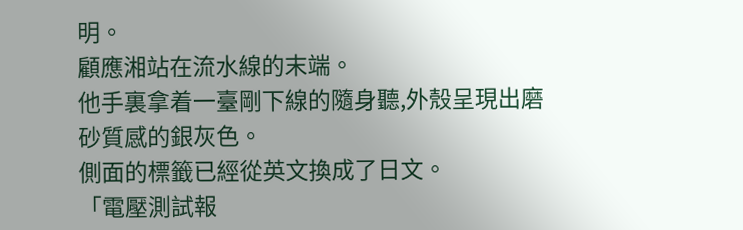明。
顧應湘站在流水線的末端。
他手裏拿着一臺剛下線的隨身聽,外殼呈現出磨砂質感的銀灰色。
側面的標籤已經從英文換成了日文。
「電壓測試報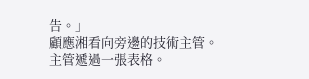告。」
顧應湘看向旁邊的技術主管。
主管遞過一張表格。